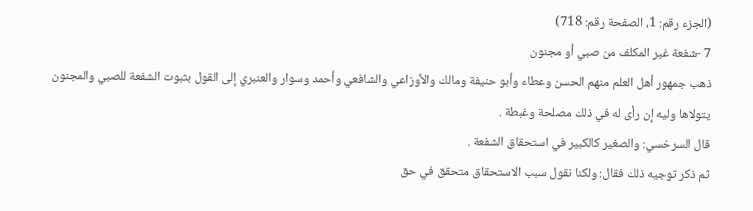(الجزء رقم: 1، الصفحة رقم: 718)
7 -شفعة غير المكلف من صبي أو مجنون
ذهب جمهور أهل العلم منهم الحسن وعطاء وأبو حنيفة ومالك والأوزاعي والشافعي وأحمد وسوار والعنبري إلى القول بثبوت الشفعة للصبي والمجنون يتولاها وليه إن رأى له في ذلك مصلحة وغبطة .
قال السرخسي: والصغير كالكبير في استحقاق الشفعة .
ثم ذكر توجيه ذلك فقال: ولكنا نقول سبب الاستحقاق متحقق في حق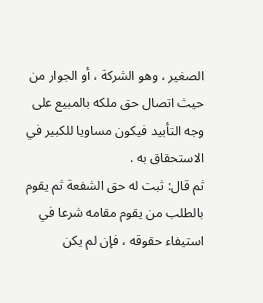الصغير ، وهو الشركة ، أو الجوار من حيث اتصال حق ملكه بالمبيع على وجه التأبيد فيكون مساويا للكبير في الاستحقاق به .
ثم قال: ثبت له حق الشفعة ثم يقوم بالطلب من يقوم مقامه شرعا في استيفاء حقوقه ، فإن لم يكن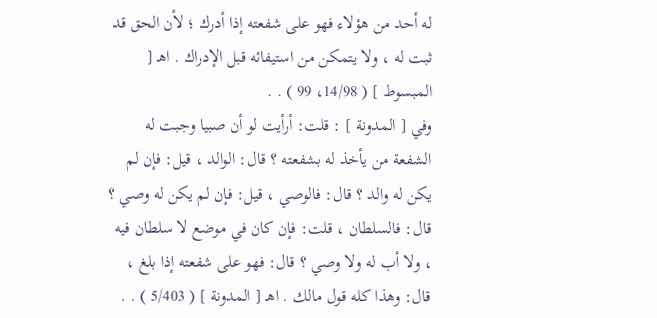له أحد من هؤلاء فهو على شفعته إذا أدرك ؛ لأن الحق قد ثبت له ، ولا يتمكن من استيفائه قبل الإدراك . اهـ [ المبسوط ] ( 14/98، 99 ) . .
وفي [ المدونة ] : قلت: أرأيت لو أن صبيا وجبت له الشفعة من يأخذ له بشفعته ؟ قال: الوالد ، قيل: فإن لم يكن له والد ؟ قال: فالوصي ، قيل: فإن لم يكن له وصي ؟ قال: فالسلطان ، قلت: فإن كان في موضع لا سلطان فيه ، ولا أب له ولا وصي ؟ قال: فهو على شفعته إذا بلغ ، قال: وهذا كله قول مالك . اهـ [ المدونة ] ( 5/403 ) . .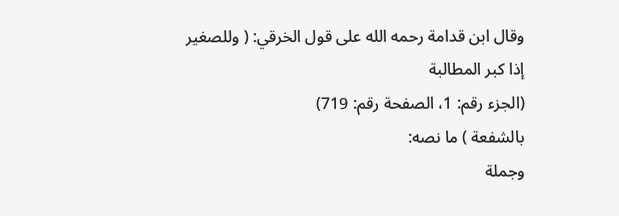وقال ابن قدامة رحمه الله على قول الخرقي: ( وللصغير إذا كبر المطالبة
(الجزء رقم: 1، الصفحة رقم: 719)
بالشفعة ) ما نصه:
وجملة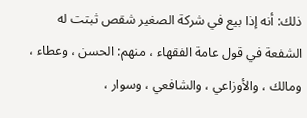ذلك: أنه إذا بيع في شركة الصغير شقص ثبتت له الشفعة في قول عامة الفقهاء ، منهم: الحسن ، وعطاء ، ومالك ، والأوزاعي ، والشافعي ، وسوار ،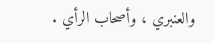والعنبري ، وأصحاب الرأي .